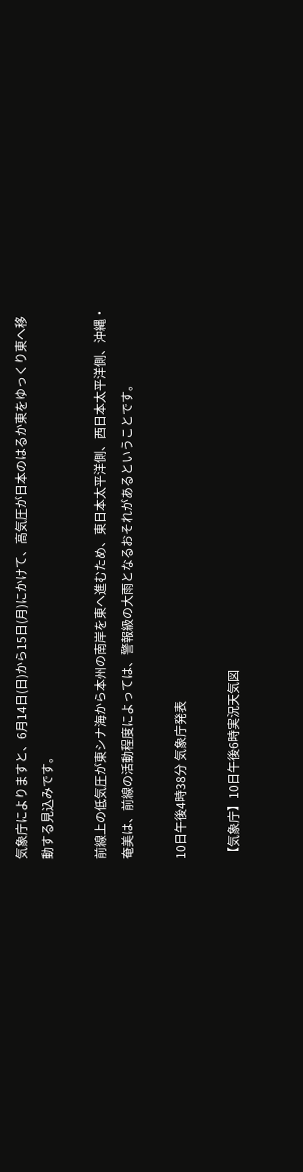気象庁によりますと、6月14⽇(日)から15⽇(月)にかけて、⾼気圧が⽇本のはるか東をゆっくり東へ移動する見込みです。

前線上の低気圧が東シナ海から本州の南岸を東へ進むため、東⽇本太平洋側、⻄⽇本太平洋側、沖縄・奄美は、前線の活動程度によっては、警報級の⼤⾬となるおそれがあるということです。

10日午後4時38分 気象庁発表

【気象庁】10日午後6時実況天気図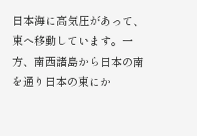日本海に高気圧があって、東へ移動しています。一方、南西諸島から日本の南を通り日本の東にか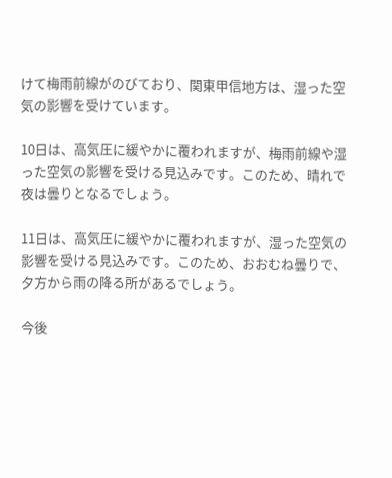けて梅雨前線がのびており、関東甲信地方は、湿った空気の影響を受けています。

10日は、高気圧に緩やかに覆われますが、梅雨前線や湿った空気の影響を受ける見込みです。このため、晴れで夜は曇りとなるでしょう。

11日は、高気圧に緩やかに覆われますが、湿った空気の影響を受ける見込みです。このため、おおむね曇りで、夕方から雨の降る所があるでしょう。

今後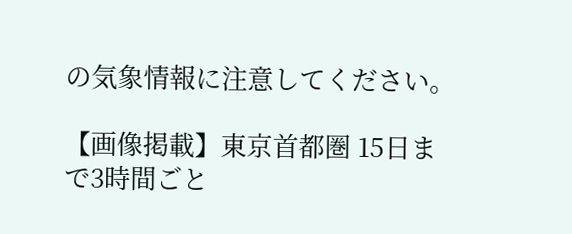の気象情報に注意してください。

【画像掲載】東京首都圏 15日まで3時間ごと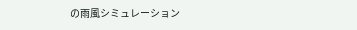の雨風シミュレーション